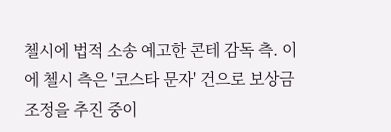첼시에 법적 소송 예고한 콘테 감독 측. 이에 첼시 측은 '코스타 문자' 건으로 보상금 조정을 추진 중이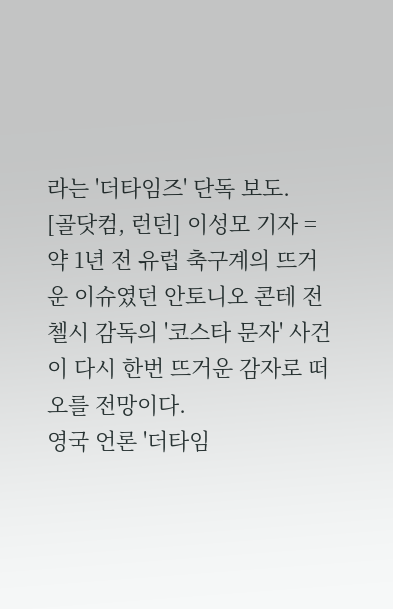라는 '더타임즈' 단독 보도.
[골닷컴, 런던] 이성모 기자 = 약 1년 전 유럽 축구계의 뜨거운 이슈였던 안토니오 콘테 전 첼시 감독의 '코스타 문자' 사건이 다시 한번 뜨거운 감자로 떠오를 전망이다.
영국 언론 '더타임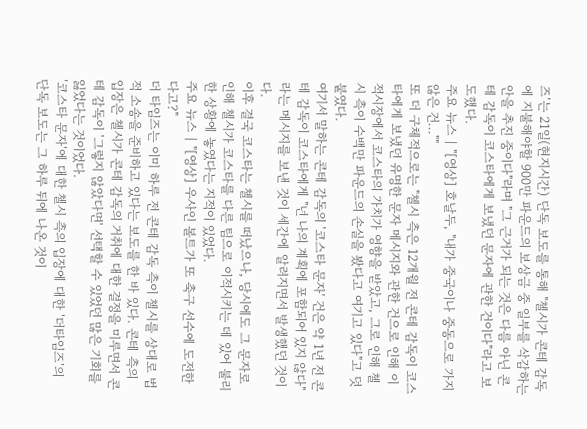즈'는 21일(현지시간) 단독 보도를 통해 "첼시가 콘테 감독에 지불해야할 900만 파운드의 보상금 중 일부를 삭감하는 안을 추진 중이다"라며 "그 근거가 되는 것은 다름 아닌 콘테 감독이 코스타에게 보냈던 문자에 관한 건이다"라고 보도했다.
주요 뉴스 | "[영상] 호날두, "내가 중국이나 중동으로 가지 않은 건...""
또 더 구체적으로는 "첼시 측은 12개월 전 콘테 감독이 코스타에게 보냈던 유명한 문자 메시지와 관한 건으로 인해 이적시장에서 코스타의 가치가 영향을 받았고, 그로 인해 첼시 측이 수백만 파운드의 손실을 봤다고 여기고 있다"고 덧붙였다.
여기서 말하는 콘테 감독의 '코스타 문자' 건은 약 1년 전 콘테 감독이 코스타에게 "넌 나의 계획에 포함되어 있지 않다"라는 메시지를 보낸 것이 세간에 알려지면서 발생했던 것이다.
이후 결국 코스타는 첼시를 떠났으나, 당시에도 그 문자로 인해 첼시가 코스타를 다른 팀으로 이적시키는 데 있어 불리한 상황에 놓였다는 지적이 있었다.
주요 뉴스 | "[영상] 우사인 볼트가 또 축구 선수에 도전한다고?"
더 타임즈는 이미 하루 전 콘테 감독 측이 첼시를 상대로 법적 소송을 준비하고 있다는 보도를 한 바 있다. 콘테 측의 입장은 첼시가 콘테 감독의 거취에 대한 결정을 미루면서 콘테 감독이 '그렇지 않았다면' 선택할 수 있었던 많은 기회를 잃었다는 것이었다.
'코스타 문자'에 대한 첼시 측의 입장에 대한 '더타임즈'의 단독 보도는 그 하루 뒤에 나온 것이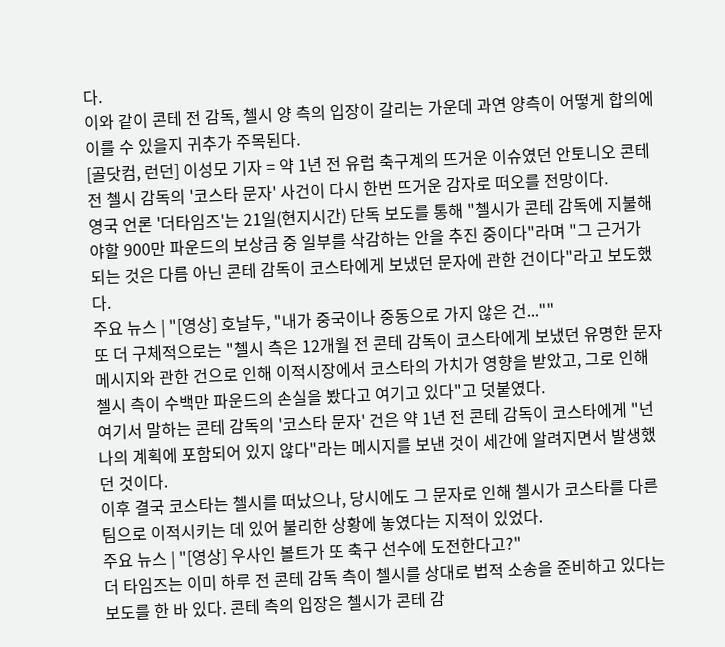다.
이와 같이 콘테 전 감독, 첼시 양 측의 입장이 갈리는 가운데 과연 양측이 어떻게 합의에 이를 수 있을지 귀추가 주목된다.
[골닷컴, 런던] 이성모 기자 = 약 1년 전 유럽 축구계의 뜨거운 이슈였던 안토니오 콘테 전 첼시 감독의 '코스타 문자' 사건이 다시 한번 뜨거운 감자로 떠오를 전망이다.
영국 언론 '더타임즈'는 21일(현지시간) 단독 보도를 통해 "첼시가 콘테 감독에 지불해야할 900만 파운드의 보상금 중 일부를 삭감하는 안을 추진 중이다"라며 "그 근거가 되는 것은 다름 아닌 콘테 감독이 코스타에게 보냈던 문자에 관한 건이다"라고 보도했다.
주요 뉴스 | "[영상] 호날두, "내가 중국이나 중동으로 가지 않은 건...""
또 더 구체적으로는 "첼시 측은 12개월 전 콘테 감독이 코스타에게 보냈던 유명한 문자 메시지와 관한 건으로 인해 이적시장에서 코스타의 가치가 영향을 받았고, 그로 인해 첼시 측이 수백만 파운드의 손실을 봤다고 여기고 있다"고 덧붙였다.
여기서 말하는 콘테 감독의 '코스타 문자' 건은 약 1년 전 콘테 감독이 코스타에게 "넌 나의 계획에 포함되어 있지 않다"라는 메시지를 보낸 것이 세간에 알려지면서 발생했던 것이다.
이후 결국 코스타는 첼시를 떠났으나, 당시에도 그 문자로 인해 첼시가 코스타를 다른 팀으로 이적시키는 데 있어 불리한 상황에 놓였다는 지적이 있었다.
주요 뉴스 | "[영상] 우사인 볼트가 또 축구 선수에 도전한다고?"
더 타임즈는 이미 하루 전 콘테 감독 측이 첼시를 상대로 법적 소송을 준비하고 있다는 보도를 한 바 있다. 콘테 측의 입장은 첼시가 콘테 감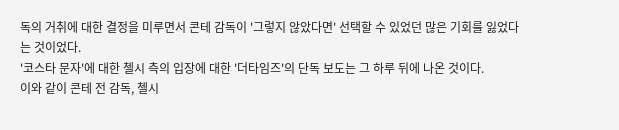독의 거취에 대한 결정을 미루면서 콘테 감독이 '그렇지 않았다면' 선택할 수 있었던 많은 기회를 잃었다는 것이었다.
'코스타 문자'에 대한 첼시 측의 입장에 대한 '더타임즈'의 단독 보도는 그 하루 뒤에 나온 것이다.
이와 같이 콘테 전 감독, 첼시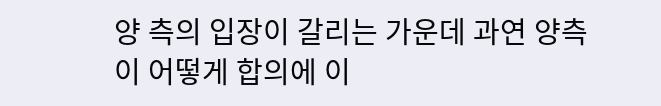양 측의 입장이 갈리는 가운데 과연 양측이 어떻게 합의에 이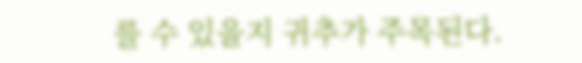를 수 있을지 귀추가 주목된다.